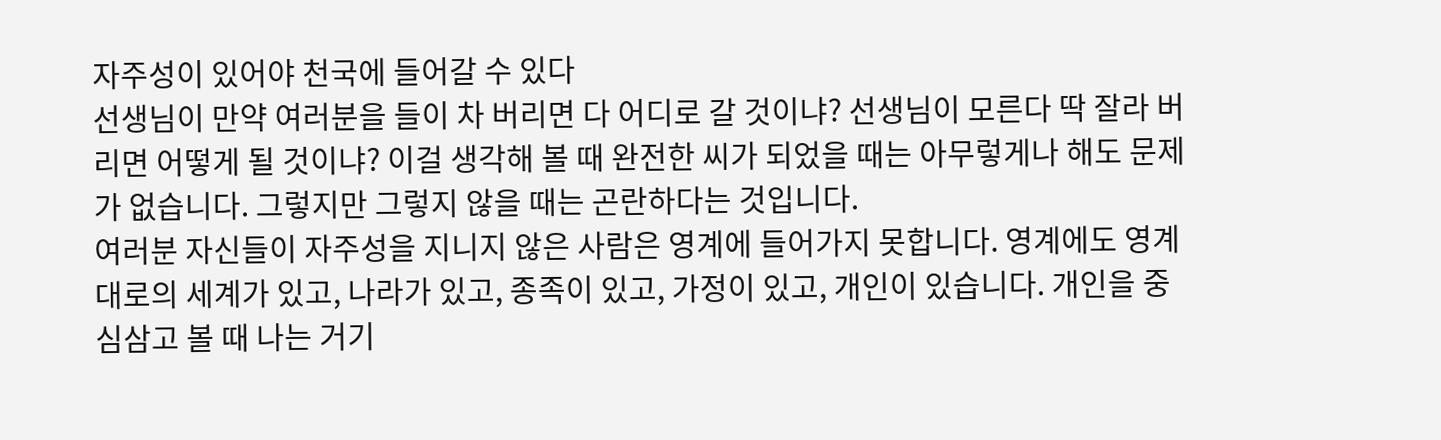자주성이 있어야 천국에 들어갈 수 있다
선생님이 만약 여러분을 들이 차 버리면 다 어디로 갈 것이냐? 선생님이 모른다 딱 잘라 버리면 어떻게 될 것이냐? 이걸 생각해 볼 때 완전한 씨가 되었을 때는 아무렇게나 해도 문제가 없습니다. 그렇지만 그렇지 않을 때는 곤란하다는 것입니다.
여러분 자신들이 자주성을 지니지 않은 사람은 영계에 들어가지 못합니다. 영계에도 영계대로의 세계가 있고, 나라가 있고, 종족이 있고, 가정이 있고, 개인이 있습니다. 개인을 중심삼고 볼 때 나는 거기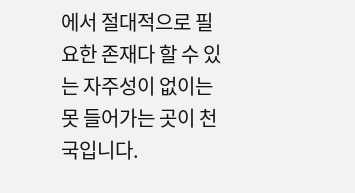에서 절대적으로 필요한 존재다 할 수 있는 자주성이 없이는 못 들어가는 곳이 천국입니다.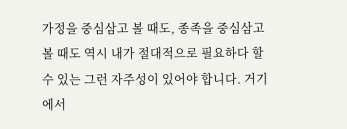가정을 중심삼고 볼 때도, 종족을 중심삼고 볼 때도 역시 내가 절대적으로 필요하다 할 수 있는 그런 자주성이 있어야 합니다. 거기에서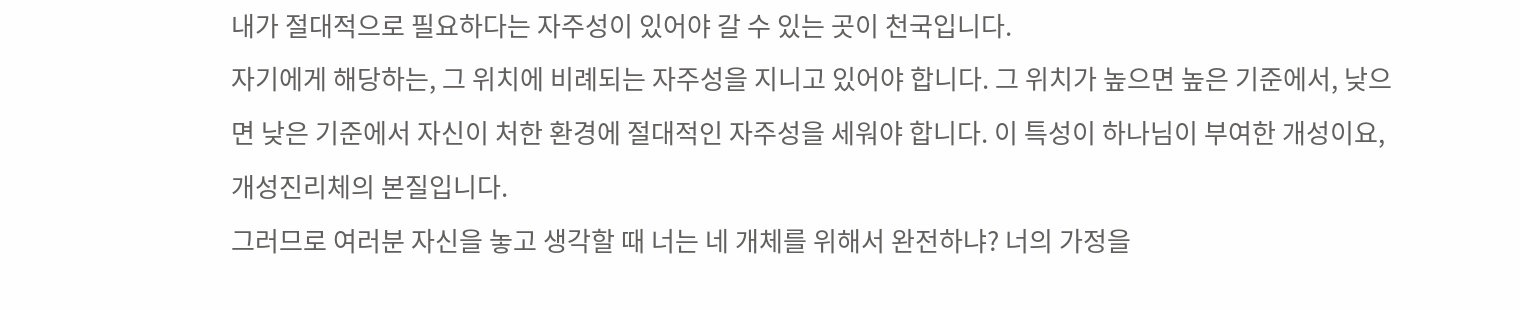내가 절대적으로 필요하다는 자주성이 있어야 갈 수 있는 곳이 천국입니다.
자기에게 해당하는, 그 위치에 비례되는 자주성을 지니고 있어야 합니다. 그 위치가 높으면 높은 기준에서, 낮으면 낮은 기준에서 자신이 처한 환경에 절대적인 자주성을 세워야 합니다. 이 특성이 하나님이 부여한 개성이요, 개성진리체의 본질입니다.
그러므로 여러분 자신을 놓고 생각할 때 너는 네 개체를 위해서 완전하냐? 너의 가정을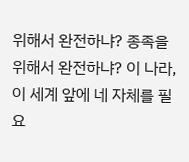위해서 완전하냐? 종족을 위해서 완전하냐? 이 나라, 이 세계 앞에 네 자체를 필요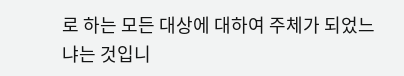로 하는 모든 대상에 대하여 주체가 되었느냐는 것입니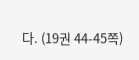다. (19권 44-45쪽)